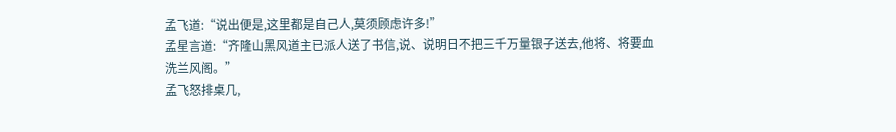孟飞道:“说出便是,这里都是自己人,莫须顾虑许多!”
孟星言道:“齐隆山黑风道主已派人送了书信,说、说明日不把三千万量银子送去,他将、将要血洗兰风阁。”
孟飞怒排桌几,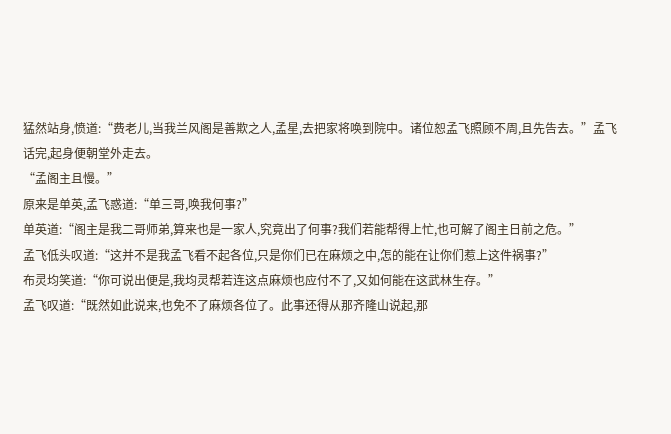猛然站身,愤道:“费老儿,当我兰风阁是善欺之人,孟星,去把家将唤到院中。诸位恕孟飞照顾不周,且先告去。”孟飞话完,起身便朝堂外走去。
“孟阁主且慢。”
原来是单英,孟飞惑道:“单三哥,唤我何事?”
单英道:“阁主是我二哥师弟,算来也是一家人,究竟出了何事?我们若能帮得上忙,也可解了阁主日前之危。”
孟飞低头叹道:“这并不是我孟飞看不起各位,只是你们已在麻烦之中,怎的能在让你们惹上这件祸事?”
布灵均笑道:“你可说出便是,我均灵帮若连这点麻烦也应付不了,又如何能在这武林生存。”
孟飞叹道:“既然如此说来,也免不了麻烦各位了。此事还得从那齐隆山说起,那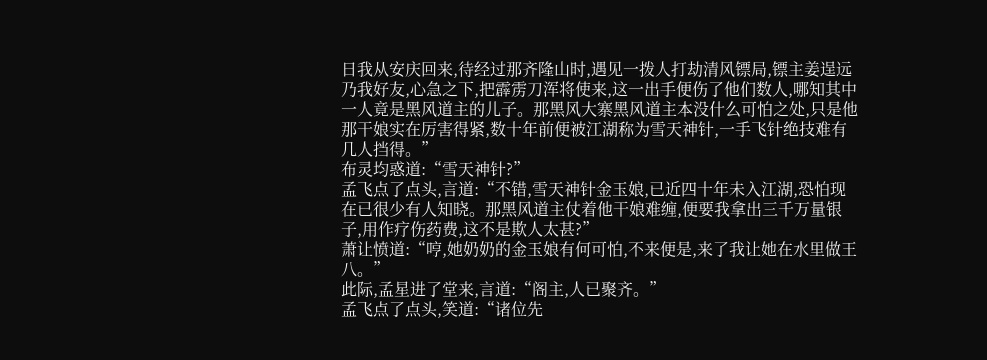日我从安庆回来,待经过那齐隆山时,遇见一拨人打劫清风镖局,镖主姜逞远乃我好友,心急之下,把霹雳刀浑将使来,这一出手便伤了他们数人,哪知其中一人竟是黑风道主的儿子。那黑风大寨黑风道主本没什么可怕之处,只是他那干娘实在厉害得紧,数十年前便被江湖称为雪天神针,一手飞针绝技难有几人挡得。”
布灵均惑道:“雪天神针?”
孟飞点了点头,言道:“不错,雪天神针金玉娘,已近四十年未入江湖,恐怕现在已很少有人知晓。那黑风道主仗着他干娘难缠,便要我拿出三千万量银子,用作疗伤药费,这不是欺人太甚?”
萧让愤道:“哼,她奶奶的金玉娘有何可怕,不来便是,来了我让她在水里做王八。”
此际,孟星进了堂来,言道:“阁主,人已聚齐。”
孟飞点了点头,笑道:“诸位先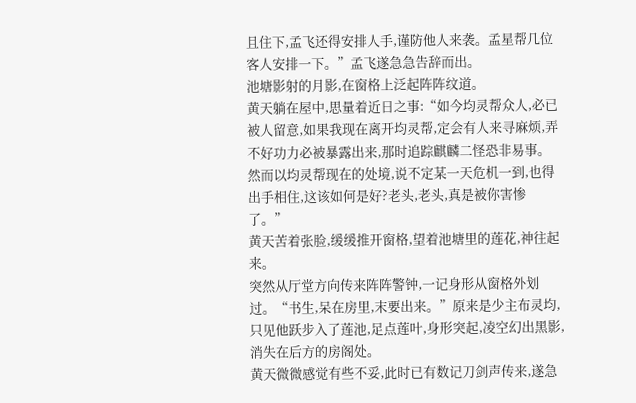且住下,孟飞还得安排人手,谨防他人来袭。孟星帮几位客人安排一下。”孟飞遂急急告辞而出。
池塘影射的月影,在窗格上泛起阵阵纹道。
黄天躺在屋中,思量着近日之事:“如今均灵帮众人,必已被人留意,如果我现在离开均灵帮,定会有人来寻麻烦,弄不好功力必被暴露出来,那时追踪麒麟二怪恐非易事。然而以均灵帮现在的处境,说不定某一天危机一到,也得出手相住,这该如何是好?老头,老头,真是被你害惨了。”
黄天苦着张脸,缓缓推开窗格,望着池塘里的莲花,神往起来。
突然从厅堂方向传来阵阵警钟,一记身形从窗格外划过。“书生,呆在房里,末要出来。”原来是少主布灵均,只见他跃步入了莲池,足点莲叶,身形突起,凌空幻出黑影,消失在后方的房阁处。
黄天微微感觉有些不妥,此时已有数记刀剑声传来,遂急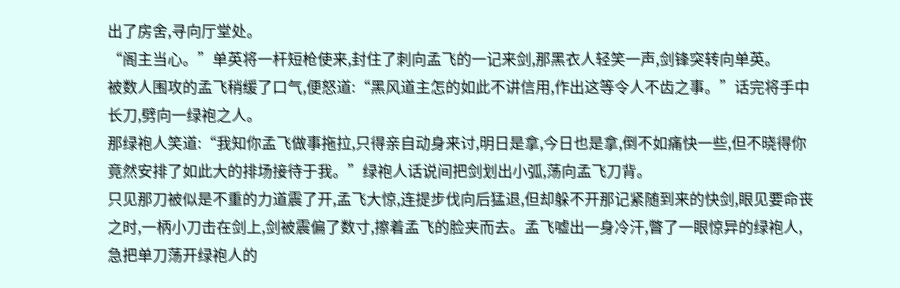出了房舍,寻向厅堂处。
“阁主当心。”单英将一杆短枪使来,封住了刺向孟飞的一记来剑,那黑衣人轻笑一声,剑锋突转向单英。
被数人围攻的孟飞稍缓了口气,便怒道:“黑风道主怎的如此不讲信用,作出这等令人不齿之事。”话完将手中长刀,劈向一绿袍之人。
那绿袍人笑道:“我知你孟飞做事拖拉,只得亲自动身来讨,明日是拿,今日也是拿,倒不如痛快一些,但不晓得你竟然安排了如此大的排场接待于我。”绿袍人话说间把剑划出小弧,荡向孟飞刀背。
只见那刀被似是不重的力道震了开,孟飞大惊,连提步伐向后猛退,但却躲不开那记紧随到来的快剑,眼见要命丧之时,一柄小刀击在剑上,剑被震偏了数寸,擦着孟飞的脸夹而去。孟飞嘘出一身冷汗,瞥了一眼惊异的绿袍人,急把单刀荡开绿袍人的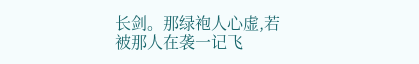长剑。那绿袍人心虚,若被那人在袭一记飞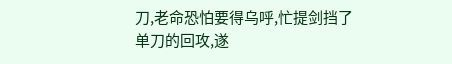刀,老命恐怕要得乌呼,忙提剑挡了单刀的回攻,遂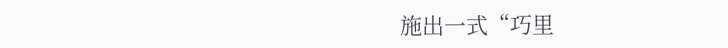施出一式“巧里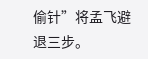偷针”将孟飞避退三步。